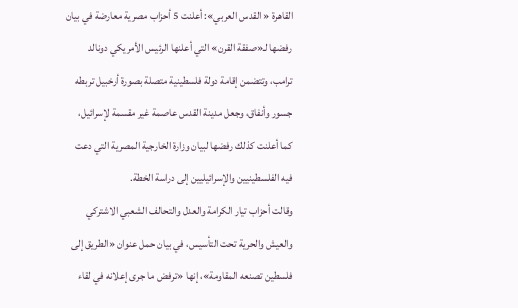القاهرة « القدس العربي»: أعلنت 5 أحزاب مصرية معارضة في بيان رفضها لـ«صفقة القرن» التي أعلنها الرئيس الأمريكي دونالد ترامب، وتتضمن إقامة دولة فلسطينية متصلة بصورة أرخبيل تربطه جسور وأنفاق، وجعل مدينة القدس عاصمة غير مقسمة لإسرائيل، كما أعلنت كذلك رفضها لبيان وزارة الخارجية المصرية التي دعت فيه الفلسطينيين والإسرائيليين إلى دراسة الخطة.
وقالت أحزاب تيار الكرامة والعدل والتحالف الشعبي الاشتركي والعيش والحرية تحت التأسيس، في بيان حمل عنوان «الطريق إلى فلسطين تصنعه المقاومة»، إنها «ترفض ما جرى إعلانه في لقاء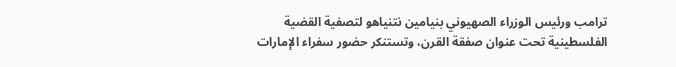ترامب ورئيس الوزراء الصهيوني بنيامين نتنياهو لتصفية القضية الفلسطينية تحت عنوان صفقة القرن، وتستنكر حضور سفراء الإمارات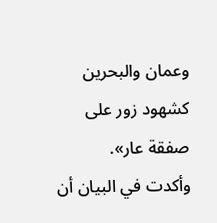وعمان والبحرين كشهود زور على صفقة عار».
وأكدت في البيان أن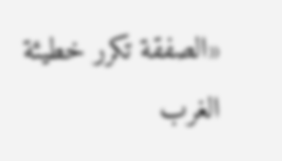«الصفقة تكرر خطيئة الغرب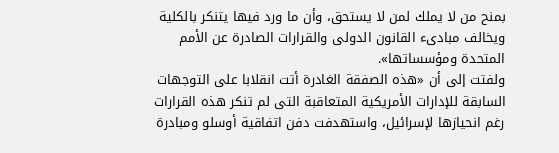بمنح من لا يملك لمن لا يستحق، وأن ما ورد فيها يتنكر بالكلية ويخالف مبادىء القانون الدولى والقرارات الصادرة عن الأمم المتحدة ومؤسساتها».
ولفتت إلى أن «هذه الصفقة الغادرة أتت انقلابا على التوجهات السابقة للإدارات الأمريكية المتعاقبة التى لم تنكر هذه القرارات رغم انحيازها لإسرائيل، واستهدفت دفن اتفاقية أوسلو ومبادرة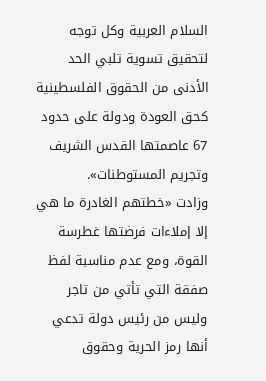السلام العربية وكل توجه لتحقيق تسوية تلبي الحد الأدنى من الحقوق الفلسطينية كحق العودة ودولة على حدود 67 عاصمتها القدس الشريف وتجريم المستوطنات».
وزادت «خطتهم الغادرة ما هي إلا إملاءات فرضتها غطرسة القوة، ومع عدم مناسبة لفظ صفقة التي تأتي من تاجر وليس من رئيس دولة تدعي أنها رمز الحرية وحقوق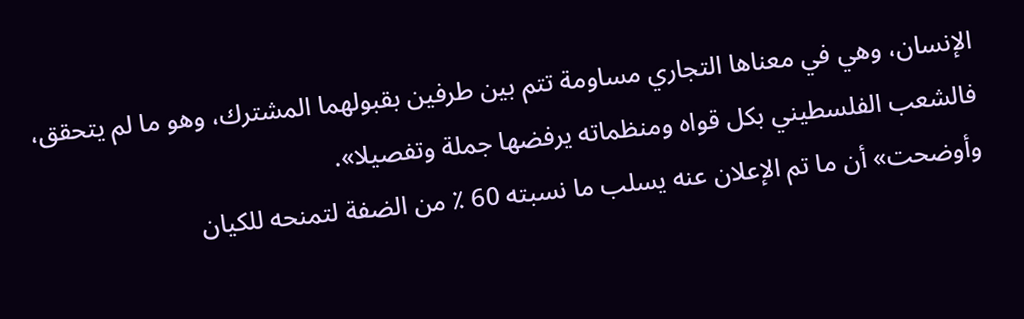الإنسان، وهي في معناها التجاري مساومة تتم بين طرفين بقبولهما المشترك، وهو ما لم يتحقق، فالشعب الفلسطيني بكل قواه ومنظماته يرفضها جملة وتفصيلا».
وأوضحت» أن ما تم الإعلان عنه يسلب ما نسبته 60 ٪ من الضفة لتمنحه للكيان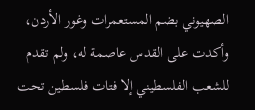الصهيوني بضم المستعمرات وغور الأردن، وأكدت على القدس عاصمة له، ولم تقدم للشعب الفلسطيني إلا فتات فلسطين تحت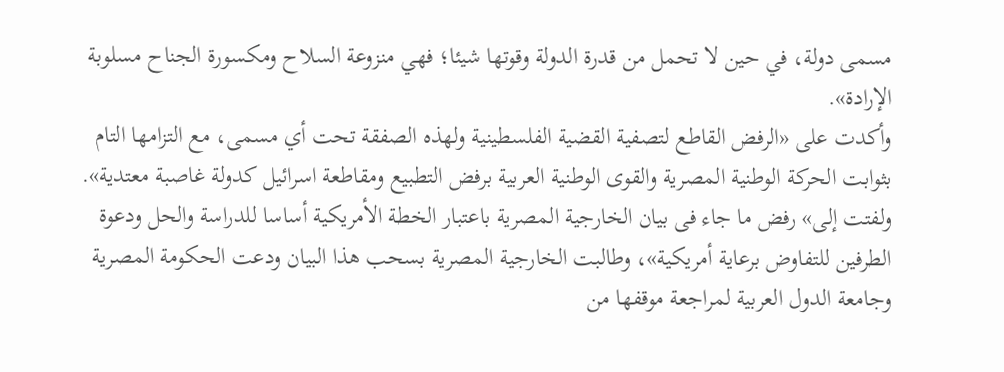مسمى دولة، في حين لا تحمل من قدرة الدولة وقوتها شيئا؛ فهي منزوعة السلاح ومكسورة الجناح مسلوبة الإرادة».
وأكدت على «الرفض القاطع لتصفية القضية الفلسطينية ولهذه الصفقة تحت أي مسمى، مع التزامها التام بثوابت الحركة الوطنية المصرية والقوى الوطنية العربية برفض التطبيع ومقاطعة اسرائيل كدولة غاصبة معتدية».
ولفتت إلى» رفض ما جاء فى بيان الخارجية المصرية باعتبار الخطة الأمريكية أساسا للدراسة والحل ودعوة الطرفين للتفاوض برعاية أمريكية»، وطالبت الخارجية المصرية بسحب هذا البيان ودعت الحكومة المصرية وجامعة الدول العربية لمراجعة موقفها من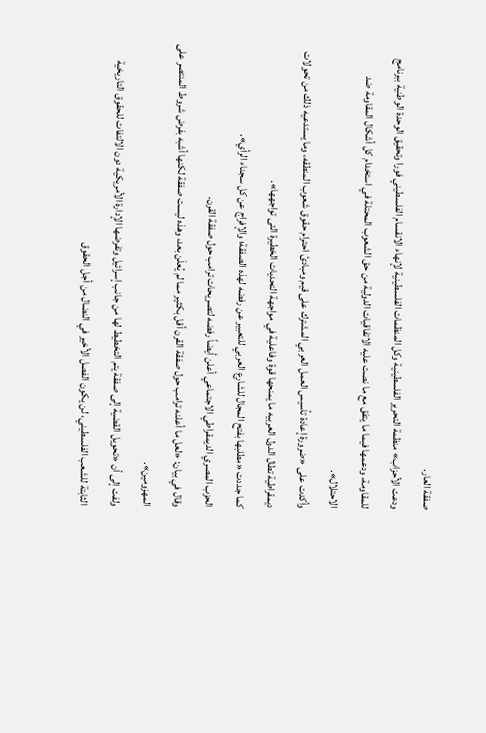صفقة العار.
ودعت الأحزاب» منظمة التحرير الفلسطينية وكل المنظمات الفلسطينية لإنهاء الانقسام الفلسطيني فورا وتحقيق الوحدة الوطنية ببرنامج للمقاومة، ودعمها فيما ما يتفق مع ما نصت عليه الاتفاقيات الدولية من حق الشعوب المحتلة في استخدام كل أشكال المقاومة ضد الاحتلال».
وأكدت على «ضرورة إعادة تأسيس العمل العربي المشترك على قيم ومبادئ احترام حقوق شعوب المنطقه، وما يستدعيه ذلك من تحولات ديمقراطية تطال الدول العربيه ما يمنحها قوة وفاعلية في مواجهة التحديات الخطيرة التى تواجهها».
كما جددت «مطلبها بفتح المجال للشارع العربي للتعبير عن رفضه لهذه الصفقة؛ والإفراج عن كل سجناء الرأي».
الحزب المصري الديمقراطي الاجتماعي أعلن أيضاً رفضه لتصريحات ترامب حول صفقة القرن.
وقال في بيان: «لعل ما أعلنه ترامب حول صفقة القرن أقل بكثير مما لم يُعلَن بعد، وهذه ليست صفقة لكنها أشبه بفرض شروط المنتصر على المهزومين».
ولفت إلى أن «تحويل القضية إلى صفقة يتم التخطيط لها من جانب إسرائيل وتفرضها الإدارة الأمريكية دون الالتفات للحقوق التاريخية الثابتة للشعب الفلسطيني، لن يكون الفصل الأخير في النضال من أجل الحقوق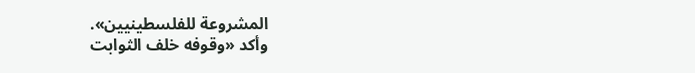المشروعة للفلسطينيين».
وأكد «وقوفه خلف الثوابت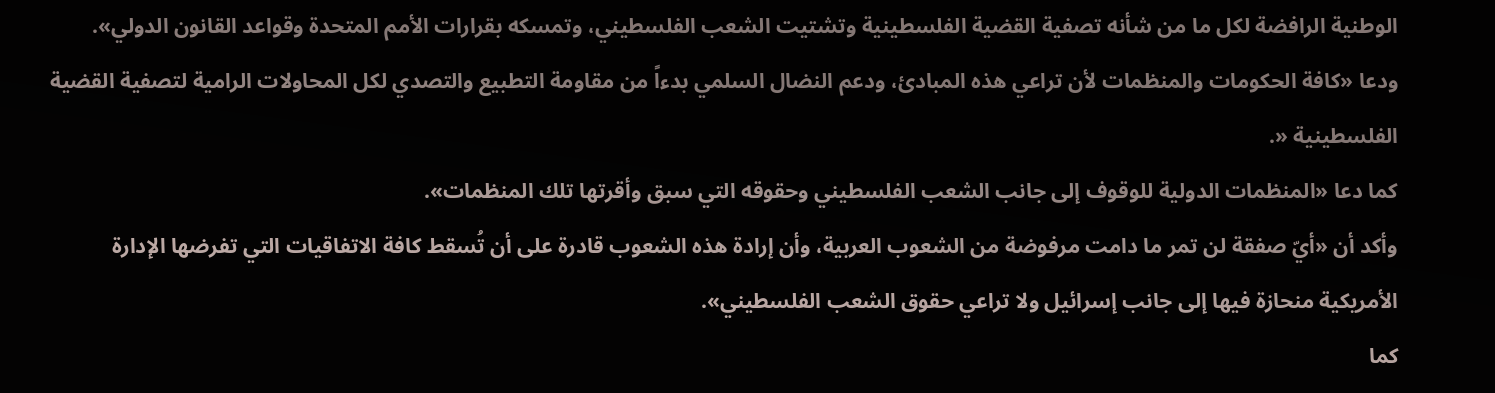الوطنية الرافضة لكل ما من شأنه تصفية القضية الفلسطينية وتشتيت الشعب الفلسطيني، وتمسكه بقرارات الأمم المتحدة وقواعد القانون الدولي».
ودعا «كافة الحكومات والمنظمات لأن تراعي هذه المبادئ، ودعم النضال السلمي بدءاً من مقاومة التطبيع والتصدي لكل المحاولات الرامية لتصفية القضية الفلسطينية «.
كما دعا «المنظمات الدولية للوقوف إلى جانب الشعب الفلسطيني وحقوقه التي سبق وأقرتها تلك المنظمات».
وأكد أن «أيّ صفقة لن تمر ما دامت مرفوضة من الشعوب العربية، وأن إرادة هذه الشعوب قادرة على أن تُسقط كافة الاتفاقيات التي تفرضها الإدارة الأمريكية منحازة فيها إلى جانب إسرائيل ولا تراعي حقوق الشعب الفلسطيني».
كما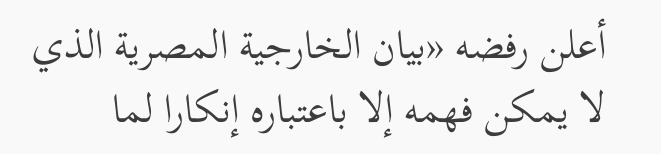أعلن رفضه «بيان الخارجية المصرية الذي لا يمكن فهمه إلا باعتباره إنكارا لما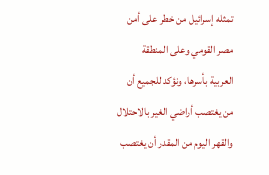تمثله إسرائيل من خطر على أمن مصر القومي وعلى المنطقة العربية بأسرها، ونؤكد للجميع أن من يغتصب أراضي الغير بالاحتلال والقهر اليوم من المقدر أن يغتصب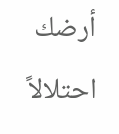أرضك احتلالاً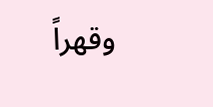وقهراً